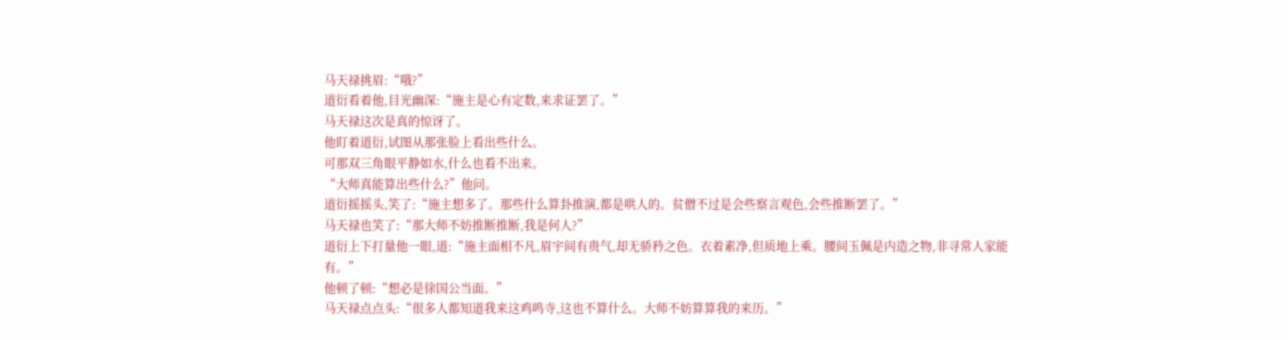马天禄挑眉:“哦?”
道衍看着他,目光幽深:“施主是心有定数,来求证罢了。”
马天禄这次是真的惊讶了。
他盯着道衍,试图从那张脸上看出些什么。
可那双三角眼平静如水,什么也看不出来。
“大师真能算出些什么?”他问。
道衍摇摇头,笑了:“施主想多了。那些什么算卦推演,都是哄人的。贫僧不过是会些察言观色,会些推断罢了。”
马天禄也笑了:“那大师不妨推断推断,我是何人?”
道衍上下打量他一眼,道:“施主面相不凡,眉宇间有贵气,却无骄矜之色。衣着素净,但质地上乘。腰间玉佩是内造之物,非寻常人家能有。”
他顿了顿:“想必是徐国公当面。”
马天禄点点头:“很多人都知道我来这鸡鸣寺,这也不算什么。大师不妨算算我的来历。”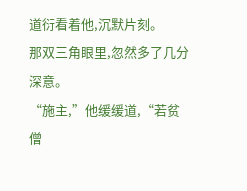道衍看着他,沉默片刻。
那双三角眼里,忽然多了几分深意。
“施主,”他缓缓道,“若贫僧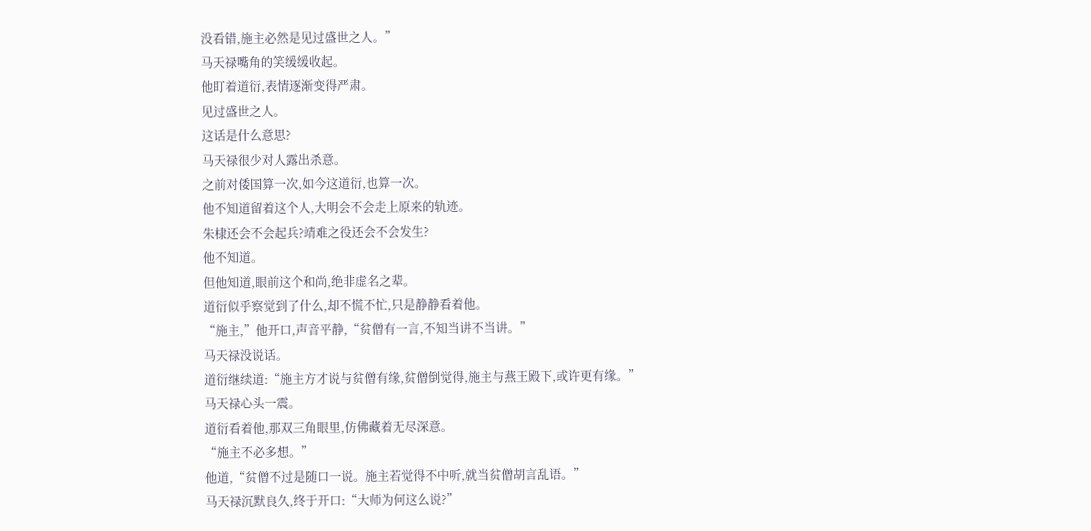没看错,施主必然是见过盛世之人。”
马天禄嘴角的笑缓缓收起。
他盯着道衍,表情逐渐变得严肃。
见过盛世之人。
这话是什么意思?
马天禄很少对人露出杀意。
之前对倭国算一次,如今这道衍,也算一次。
他不知道留着这个人,大明会不会走上原来的轨迹。
朱棣还会不会起兵?靖难之役还会不会发生?
他不知道。
但他知道,眼前这个和尚,绝非虚名之辈。
道衍似乎察觉到了什么,却不慌不忙,只是静静看着他。
“施主,”他开口,声音平静,“贫僧有一言,不知当讲不当讲。”
马天禄没说话。
道衍继续道:“施主方才说与贫僧有缘,贫僧倒觉得,施主与燕王殿下,或许更有缘。”
马天禄心头一震。
道衍看着他,那双三角眼里,仿佛藏着无尽深意。
“施主不必多想。”
他道,“贫僧不过是随口一说。施主若觉得不中听,就当贫僧胡言乱语。”
马天禄沉默良久,终于开口:“大师为何这么说?”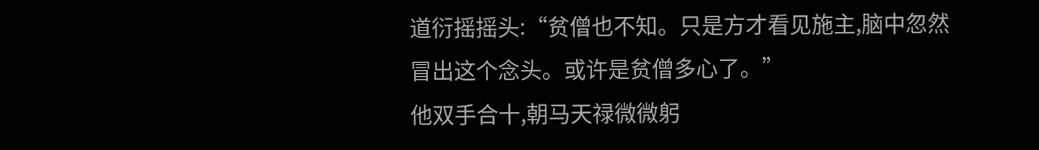道衍摇摇头:“贫僧也不知。只是方才看见施主,脑中忽然冒出这个念头。或许是贫僧多心了。”
他双手合十,朝马天禄微微躬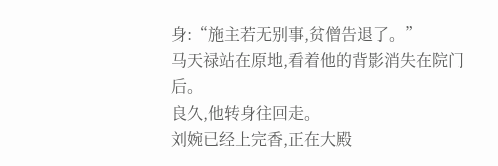身:“施主若无别事,贫僧告退了。”
马天禄站在原地,看着他的背影消失在院门后。
良久,他转身往回走。
刘婉已经上完香,正在大殿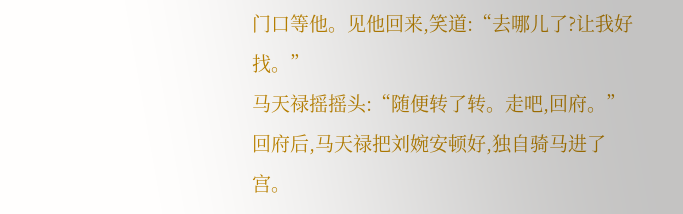门口等他。见他回来,笑道:“去哪儿了?让我好找。”
马天禄摇摇头:“随便转了转。走吧,回府。”
回府后,马天禄把刘婉安顿好,独自骑马进了宫。